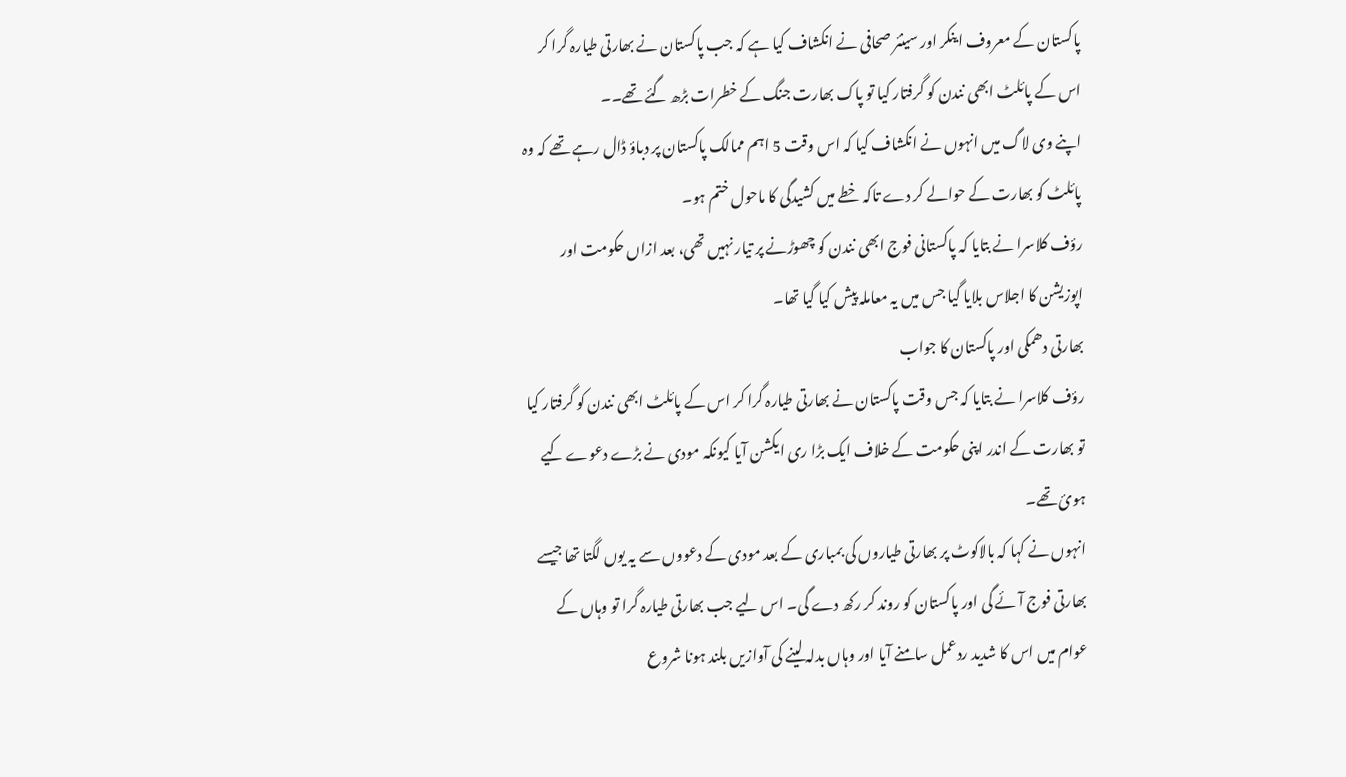پاکستان کے معروف اینکر اور سینئر صحافی نے انکشاف کیا ہے کہ جب پاکستان نے بھارتی طیارہ گرا کر اس کے پائلٹ ابھی نندن کو گرفتار کیا تو پاک بھارت جنگ کے خطرات بڑھ گئے تھے۔۔
اپنے وی لاگ میں انہوں نے انکشاف کیا کہ اس وقت 5 اہم ممالک پاکستان پر دباؤ ڈال رہے تھے کہ وہ پائلٹ کو بھارت کے حوالے کر دے تاکہ خطے میں کشیدگی کا ماحول ختم ہو۔
رؤف کلاسرا نے بتایا کہ پاکستانی فوج ابھی نندن کو چھوڑنے پر تیار نہیں تھی، بعد ازاں حکومت اور اپوزیشن کا اجلاس بلایا گیا جس میں یہ معاملہ پیش کیا گیا تھا۔
بھارتی دھمکی اور پاکستان کا جواب
رؤف کلاسرا نے بتایا کہ جس وقت پاکستان نے بھارتی طیارہ گرا کر اس کے پائلٹ ابھی نندن کو گرفتار کیا تو بھارت کے اندر اپنی حکومت کے خلاف ایک بڑا ری ایکشن آیا کیونکہ مودی نے بڑے دعوے کیے ہوئ تھے۔
انہوں نے کہا کہ بالاکوٹ پر بھارتی طیاروں کی بمباری کے بعد مودی کے دعووں سے یہ یوں لگتا تھا جیسے بھارتی فوج آئے گی اور پاکستان کو روند کر رکھ دے گی۔ اس لیے جب بھارتی طیارہ گرا تو وہاں کے عوام میں اس کا شدید ردعمل سامنے آیا اور وہاں بدلہ لینے کی آوازیں بلند ہونا شروع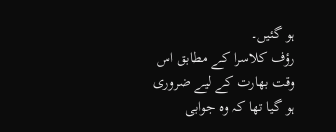ہو گئیں۔
رؤف کلاسرا کے مطابق اس وقت بھارت کے لیے ضروری ہو گیا تھا کہ وہ جوابی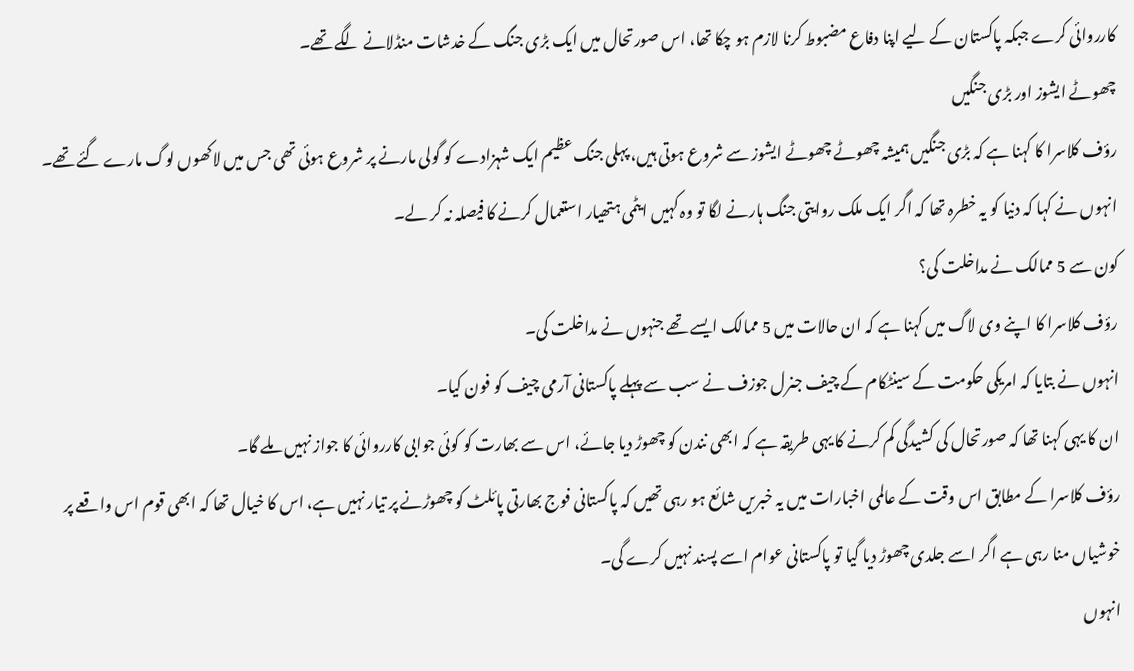کارروائی کرے جبکہ پاکستان کے لیے اپنا دفاع مضبوط کرنا لازم ہو چکا تھا، اس صورتحال میں ایک بڑی جنگ کے خدشات منڈلانے لگے تھے۔
چھوٹے ایشوز اور بڑی جنگیں
رؤف کلاسرا کا کہنا ہے کہ بڑی جنگیں ہمیشہ چھوٹے چھوٹے ایشوز سے شروع ہوتی ہیں، پہلی جنگ عظیم ایک شہزادے کو گولی مارنے پر شروع ہوئی تھی جس میں لاکھوں لوگ مارے گئے تھے۔
انہوں نے کہا کہ دنیا کو یہ خطرہ تھا کہ اگر ایک ملک روایتی جنگ ہارنے لگا تو وہ کہیں ایٹمی ہتھیار استعمال کرنے کا فیصلہ نہ کر لے۔
کون سے 5 ممالک نے مداخلت کی؟
رؤف کلاسرا کا اپنے وی لاگ میں کہنا ہے کہ ان حالات میں 5 ممالک ایسے تھے جنہوں نے مداخلت کی۔
انہوں نے بتایا کہ امریکی حکومت کے سینٹکام کے چیف جنرل جوزف نے سب سے پہلے پاکستانی آرمی چیف کو فون کیا۔
ان کا یہی کہنا تھا کہ صورتحال کی کشیدگی کم کرنے کا یہی طریقہ ہے کہ ابھی نندن کو چھوڑ دیا جائے، اس سے بھارت کو کوئی جوابی کارروائی کا جواز نہیں ملے گا۔
رؤف کلاسرا کے مطابق اس وقت کے عالمی اخبارات میں یہ خبریں شائع ہو رہی تھیں کہ پاکستانی فوج بھارتی پائلٹ کو چھوڑنے پر تیار نہیں ہے، اس کا خیال تھا کہ ابھی قوم اس واقعے پر خوشیاں منا رہی ہے اگر اسے جلدی چھوڑ دیا گیا تو پاکستانی عوام اسے پسند نہیں کرے گی۔
انہوں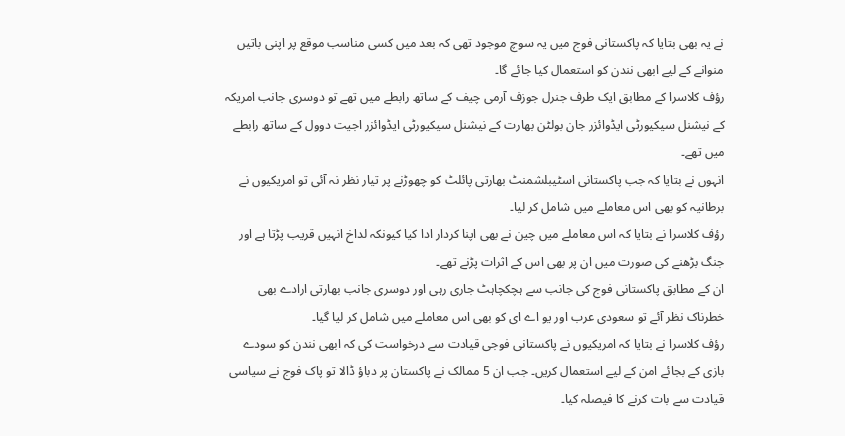نے یہ بھی بتایا کہ پاکستانی فوج میں یہ سوچ موجود تھی کہ بعد میں کسی مناسب موقع پر اپنی باتیں منوانے کے لیے ابھی نندن کو استعمال کیا جائے گا۔
رؤف کلاسرا کے مطابق ایک طرف جنرل جوزف آرمی چیف کے ساتھ رابطے میں تھے تو دوسری جانب امریکہ کے نیشنل سیکیورٹی ایڈوائزر جان بولٹن بھارت کے نیشنل سیکیورٹی ایڈوائزر اجیت دوول کے ساتھ رابطے میں تھے۔
انہوں نے بتایا کہ جب پاکستانی اسٹیبلشمنٹ بھارتی پائلٹ کو چھوڑنے پر تیار نظر نہ آئی تو امریکیوں نے برطانیہ کو بھی اس معاملے میں شامل کر لیا۔
رؤف کلاسرا نے بتایا کہ اس معاملے میں چین نے بھی اپنا کردار ادا کیا کیونکہ لداخ انہیں قریب پڑتا ہے اور جنگ بڑھنے کی صورت میں ان پر بھی اس کے اثرات پڑنے تھے۔
ان کے مطابق پاکستانی فوج کی جانب سے ہچکچاہٹ جاری رہی اور دوسری جانب بھارتی ارادے بھی خطرناک نظر آئے تو سعودی عرب اور یو اے ای کو بھی اس معاملے میں شامل کر لیا گیا۔
رؤف کلاسرا نے بتایا کہ امریکیوں نے پاکستانی فوجی قیادت سے درخواست کی کہ ابھی نندن کو سودے بازی کے بجائے امن کے لیے استعمال کریں۔ جب ان 5 ممالک نے پاکستان پر دباؤ ڈالا تو پاک فوج نے سیاسی قیادت سے بات کرنے کا فیصلہ کیا۔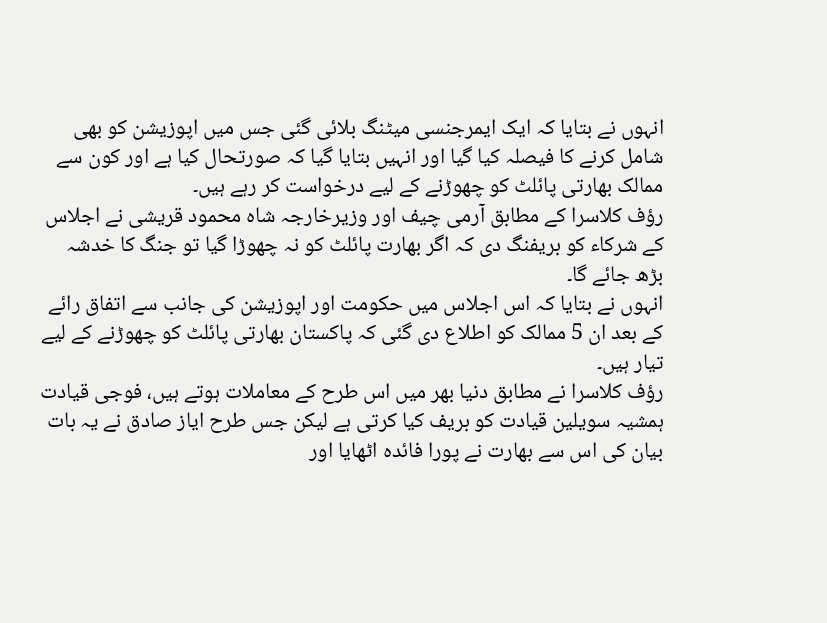انہوں نے بتایا کہ ایک ایمرجنسی میٹنگ بلائی گئی جس میں اپوزیشن کو بھی شامل کرنے کا فیصلہ کیا گیا اور انہیں بتایا گیا کہ صورتحال کیا ہے اور کون سے ممالک بھارتی پائلٹ کو چھوڑنے کے لیے درخواست کر رہے ہیں۔
رؤف کلاسرا کے مطابق آرمی چیف اور وزیرخارجہ شاہ محمود قریشی نے اجلاس کے شرکاء کو بریفنگ دی کہ اگر بھارت پائلٹ کو نہ چھوڑا گیا تو جنگ کا خدشہ بڑھ جائے گا۔
انہوں نے بتایا کہ اس اجلاس میں حکومت اور اپوزیشن کی جانب سے اتفاق رائے کے بعد ان 5 ممالک کو اطلاع دی گئی کہ پاکستان بھارتی پائلٹ کو چھوڑنے کے لیے تیار ہیں۔
رؤف کلاسرا نے مطابق دنیا بھر میں اس طرح کے معاملات ہوتے ہیں، فوجی قیادت ہمشیہ سویلین قیادت کو بریف کیا کرتی ہے لیکن جس طرح ایاز صادق نے یہ بات بیان کی اس سے بھارت نے پورا فائدہ اٹھایا اور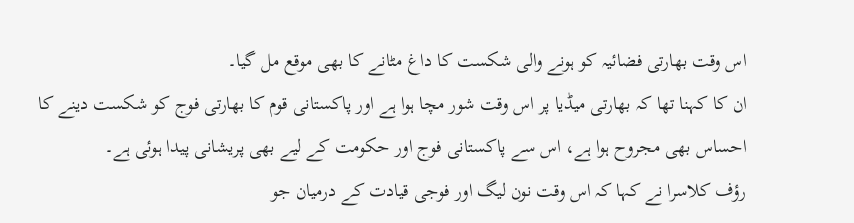اس وقت بھارتی فضائیہ کو ہونے والی شکست کا داغ مٹانے کا بھی موقع مل گیا۔
ان کا کہنا تھا کہ بھارتی میڈیا پر اس وقت شور مچا ہوا ہے اور پاکستانی قوم کا بھارتی فوج کو شکست دینے کا احساس بھی مجروح ہوا ہے، اس سے پاکستانی فوج اور حکومت کے لیے بھی پریشانی پیدا ہوئی ہے۔
رؤف کلاسرا نے کہا کہ اس وقت نون لیگ اور فوجی قیادت کے درمیان جو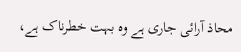محاذ آرائی جاری ہے وہ بہت خطرناک ہے،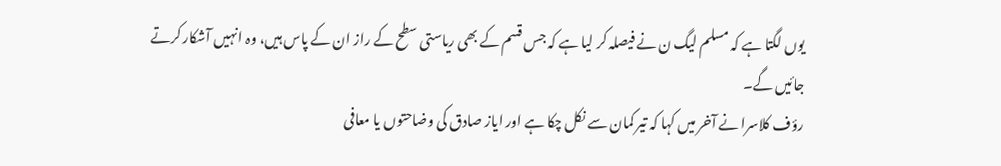یوں لگتا ہے کہ مسلم لیگ ن نے فیصلہ کر لیا ہے کہ جس قسم کے بھی ریاستی سطح کے راز ان کے پاس ہیں، وہ انہیں آشکار کرتے جائیں گے۔
رؤف کلاسرا نے آخر میں کہا کہ تیر کمان سے نکل چکا ہے اور ایاز صادق کی وضاحتوں یا معافی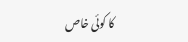کا کوئی خاص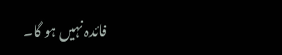فائدہ نہیں ہو گا۔